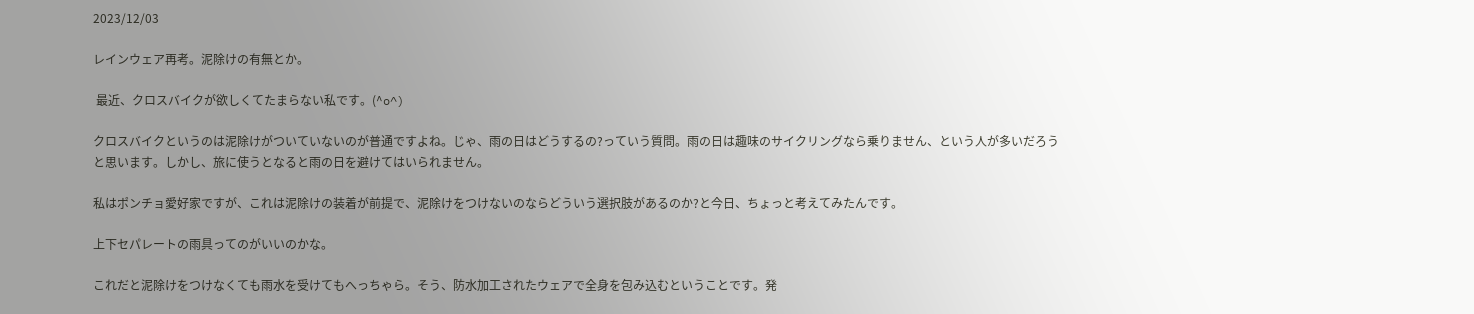2023/12/03

レインウェア再考。泥除けの有無とか。

 最近、クロスバイクが欲しくてたまらない私です。(^o^)

クロスバイクというのは泥除けがついていないのが普通ですよね。じゃ、雨の日はどうするの?っていう質問。雨の日は趣味のサイクリングなら乗りません、という人が多いだろうと思います。しかし、旅に使うとなると雨の日を避けてはいられません。

私はポンチョ愛好家ですが、これは泥除けの装着が前提で、泥除けをつけないのならどういう選択肢があるのか?と今日、ちょっと考えてみたんです。

上下セパレートの雨具ってのがいいのかな。

これだと泥除けをつけなくても雨水を受けてもへっちゃら。そう、防水加工されたウェアで全身を包み込むということです。発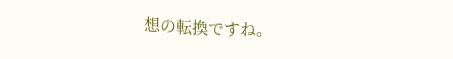想の転換ですね。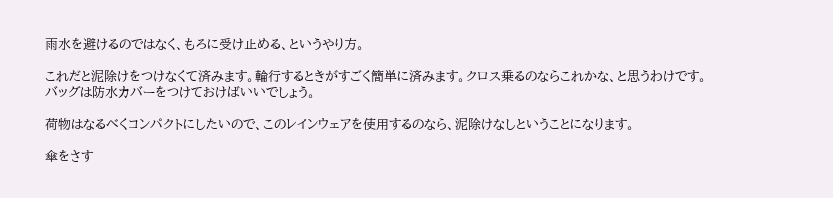雨水を避けるのではなく、もろに受け止める、というやり方。

これだと泥除けをつけなくて済みます。輪行するときがすごく簡単に済みます。クロス乗るのならこれかな、と思うわけです。バッグは防水カバーをつけておけばいいでしょう。

荷物はなるべくコンパクトにしたいので、このレインウェアを使用するのなら、泥除けなしということになります。

傘をさす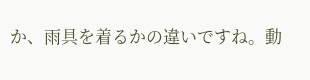か、雨具を着るかの違いですね。動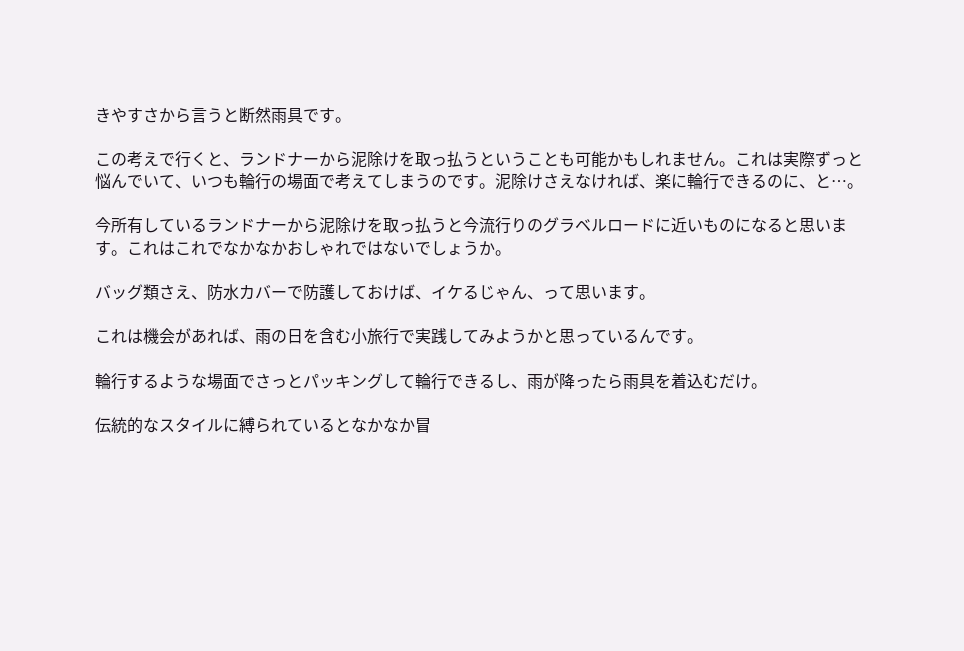きやすさから言うと断然雨具です。

この考えで行くと、ランドナーから泥除けを取っ払うということも可能かもしれません。これは実際ずっと悩んでいて、いつも輪行の場面で考えてしまうのです。泥除けさえなければ、楽に輪行できるのに、と…。

今所有しているランドナーから泥除けを取っ払うと今流行りのグラベルロードに近いものになると思います。これはこれでなかなかおしゃれではないでしょうか。

バッグ類さえ、防水カバーで防護しておけば、イケるじゃん、って思います。

これは機会があれば、雨の日を含む小旅行で実践してみようかと思っているんです。

輪行するような場面でさっとパッキングして輪行できるし、雨が降ったら雨具を着込むだけ。

伝統的なスタイルに縛られているとなかなか冒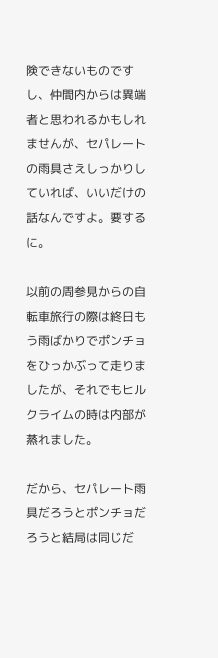険できないものですし、仲間内からは異端者と思われるかもしれませんが、セパレートの雨具さえしっかりしていれば、いいだけの話なんですよ。要するに。

以前の周参見からの自転車旅行の際は終日もう雨ばかりでポンチョをひっかぶって走りましたが、それでもヒルクライムの時は内部が蒸れました。

だから、セパレート雨具だろうとポンチョだろうと結局は同じだ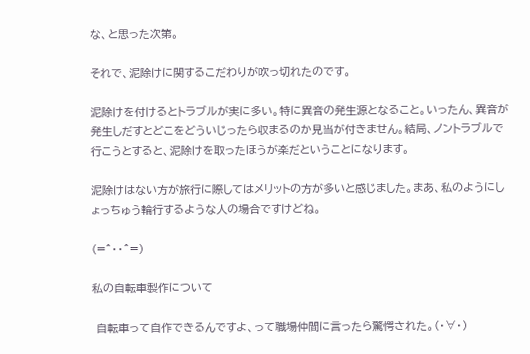な、と思った次第。

それで、泥除けに関するこだわりが吹っ切れたのです。

泥除けを付けるとトラブルが実に多い。特に異音の発生源となること。いったん、異音が発生しだすとどこをどういじったら収まるのか見当が付きません。結局、ノントラブルで行こうとすると、泥除けを取ったほうが楽だということになります。

泥除けはない方が旅行に際してはメリットの方が多いと感じました。まあ、私のようにしょっちゅう輪行するような人の場合ですけどね。

(=^・・^=)

私の自転車製作について

 自転車って自作できるんですよ、って職場仲間に言ったら驚愕された。(・∀・)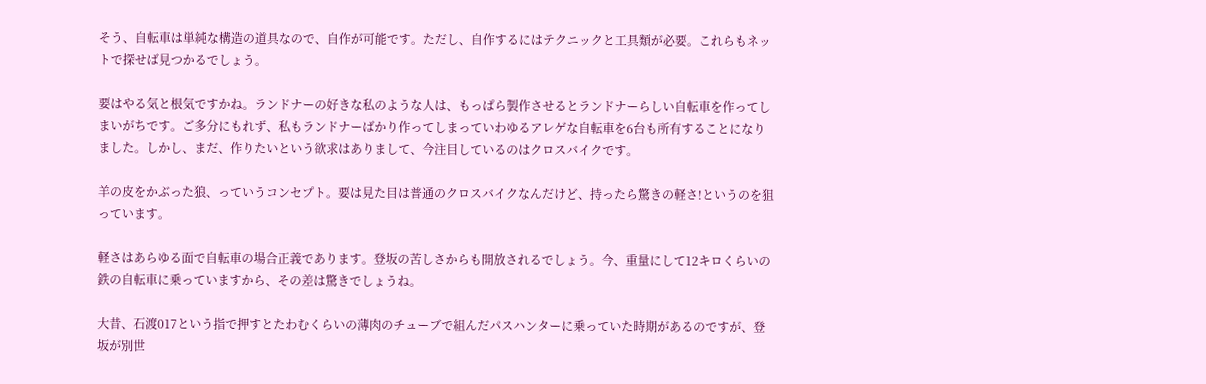そう、自転車は単純な構造の道具なので、自作が可能です。ただし、自作するにはテクニックと工具類が必要。これらもネットで探せば見つかるでしょう。

要はやる気と根気ですかね。ランドナーの好きな私のような人は、もっぱら製作させるとランドナーらしい自転車を作ってしまいがちです。ご多分にもれず、私もランドナーばかり作ってしまっていわゆるアレゲな自転車を6台も所有することになりました。しかし、まだ、作りたいという欲求はありまして、今注目しているのはクロスバイクです。

羊の皮をかぶった狼、っていうコンセプト。要は見た目は普通のクロスバイクなんだけど、持ったら驚きの軽さ!というのを狙っています。

軽さはあらゆる面で自転車の場合正義であります。登坂の苦しさからも開放されるでしょう。今、重量にして12キロくらいの鉄の自転車に乗っていますから、その差は驚きでしょうね。

大昔、石渡017という指で押すとたわむくらいの薄肉のチューブで組んだパスハンターに乗っていた時期があるのですが、登坂が別世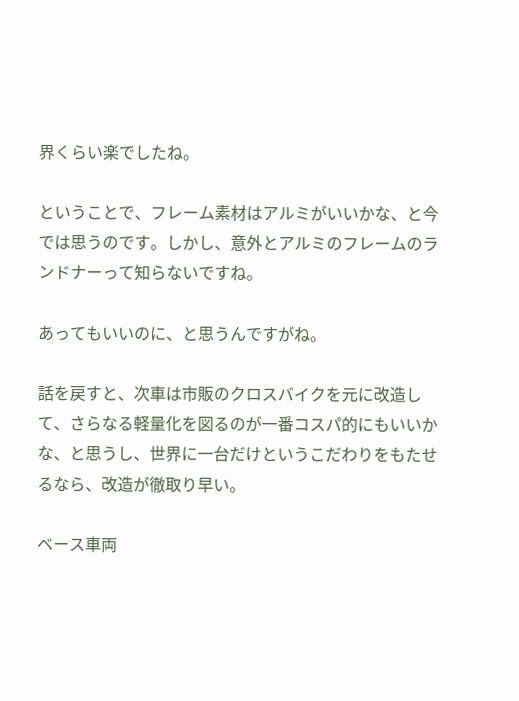界くらい楽でしたね。

ということで、フレーム素材はアルミがいいかな、と今では思うのです。しかし、意外とアルミのフレームのランドナーって知らないですね。

あってもいいのに、と思うんですがね。

話を戻すと、次車は市販のクロスバイクを元に改造して、さらなる軽量化を図るのが一番コスパ的にもいいかな、と思うし、世界に一台だけというこだわりをもたせるなら、改造が徹取り早い。

ベース車両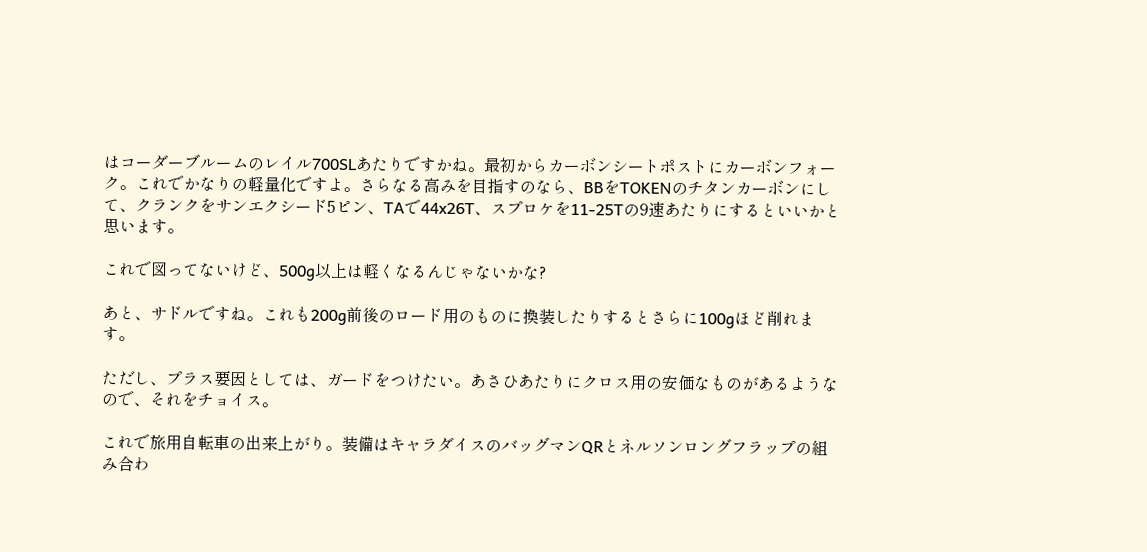はコーダーブルームのレイル700SLあたりですかね。最初からカーボンシートポストにカーボンフォーク。これでかなりの軽量化ですよ。さらなる高みを目指すのなら、BBをTOKENのチタンカーボンにして、クランクをサンエクシード5ピン、TAで44x26T、スプロケを11-25Tの9速あたりにするといいかと思います。

これで図ってないけど、500g以上は軽くなるんじゃないかな?

あと、サドルですね。これも200g前後のロード用のものに換装したりするとさらに100gほど削れます。

ただし、プラス要因としては、ガードをつけたい。あさひあたりにクロス用の安価なものがあるようなので、それをチョイス。

これで旅用自転車の出来上がり。装備はキャラダイスのバッグマンQRとネルソンロングフラップの組み合わ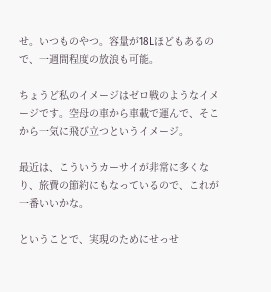せ。いつものやつ。容量が18Lほどもあるので、一週間程度の放浪も可能。

ちょうど私のイメージはゼロ戦のようなイメージです。空母の車から車載で運んで、そこから一気に飛び立つというイメージ。

最近は、こういうカーサイが非常に多くなり、旅費の節約にもなっているので、これが一番いいかな。

ということで、実現のためにせっせ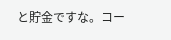と貯金ですな。コー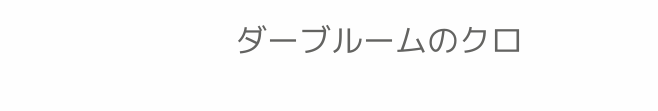ダーブルームのクロ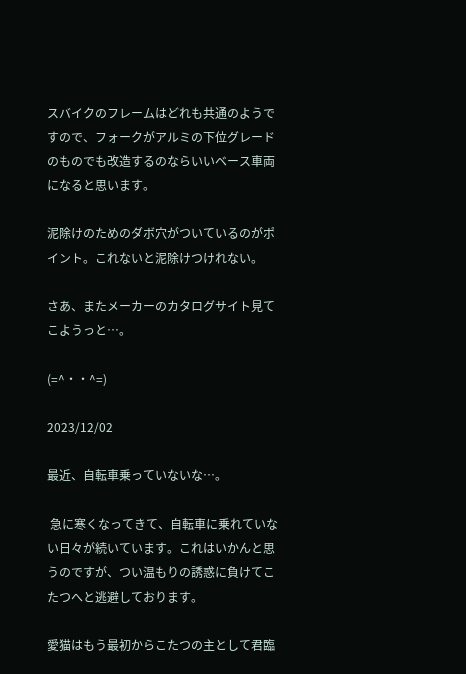スバイクのフレームはどれも共通のようですので、フォークがアルミの下位グレードのものでも改造するのならいいベース車両になると思います。

泥除けのためのダボ穴がついているのがポイント。これないと泥除けつけれない。

さあ、またメーカーのカタログサイト見てこようっと…。

(=^・・^=)

2023/12/02

最近、自転車乗っていないな…。

 急に寒くなってきて、自転車に乗れていない日々が続いています。これはいかんと思うのですが、つい温もりの誘惑に負けてこたつへと逃避しております。

愛猫はもう最初からこたつの主として君臨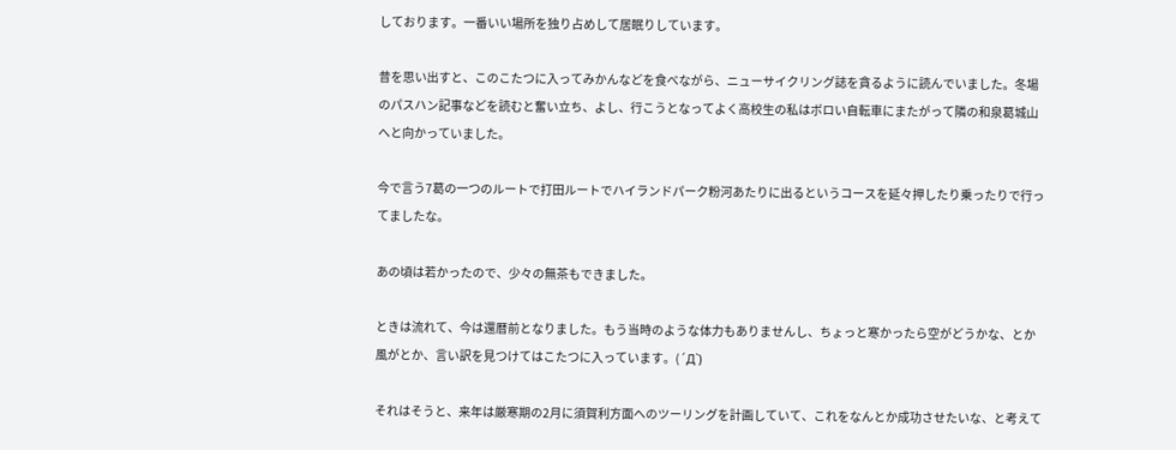しております。一番いい場所を独り占めして居眠りしています。

昔を思い出すと、このこたつに入ってみかんなどを食べながら、ニューサイクリング誌を貪るように読んでいました。冬場のパスハン記事などを読むと奮い立ち、よし、行こうとなってよく高校生の私はボロい自転車にまたがって隣の和泉葛城山へと向かっていました。

今で言う7葛の一つのルートで打田ルートでハイランドパーク粉河あたりに出るというコースを延々押したり乗ったりで行ってましたな。

あの頃は若かったので、少々の無茶もできました。

ときは流れて、今は還暦前となりました。もう当時のような体力もありませんし、ちょっと寒かったら空がどうかな、とか風がとか、言い訳を見つけてはこたつに入っています。(´Д`)

それはそうと、来年は厳寒期の2月に須賀利方面へのツーリングを計画していて、これをなんとか成功させたいな、と考えて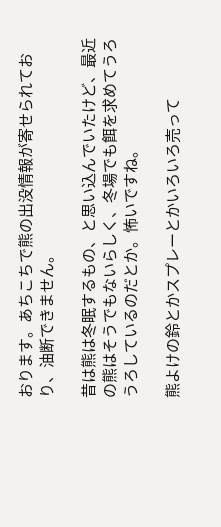おります。あちこちで熊の出没情報が寄せられており、油断できません。

昔は熊は冬眠するもの、と思い込んでいたけど、最近の熊はそうでもないらしく、冬場でも餌を求めてうろうろしているのだとか。怖いですね。

熊よけの鈴とかスプレーとかいろいろ売って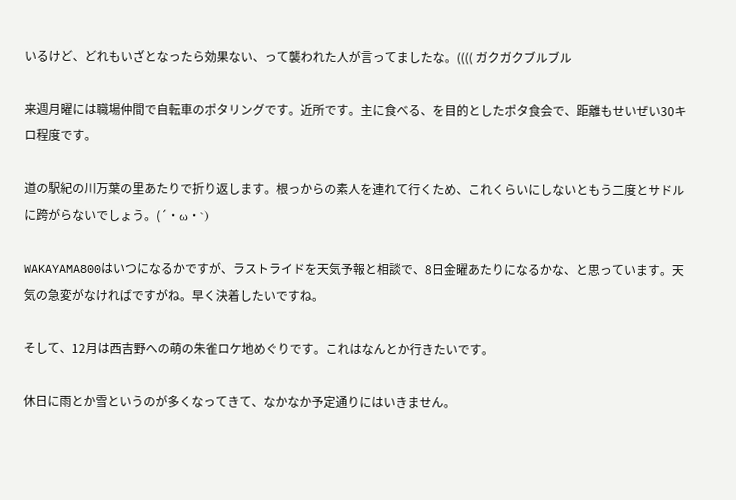いるけど、どれもいざとなったら効果ない、って襲われた人が言ってましたな。(((( ガクガクブルブル

来週月曜には職場仲間で自転車のポタリングです。近所です。主に食べる、を目的としたポタ食会で、距離もせいぜい30キロ程度です。

道の駅紀の川万葉の里あたりで折り返します。根っからの素人を連れて行くため、これくらいにしないともう二度とサドルに跨がらないでしょう。(´・ω・`)

WAKAYAMA800はいつになるかですが、ラストライドを天気予報と相談で、8日金曜あたりになるかな、と思っています。天気の急変がなければですがね。早く決着したいですね。

そして、12月は西吉野への萌の朱雀ロケ地めぐりです。これはなんとか行きたいです。

休日に雨とか雪というのが多くなってきて、なかなか予定通りにはいきません。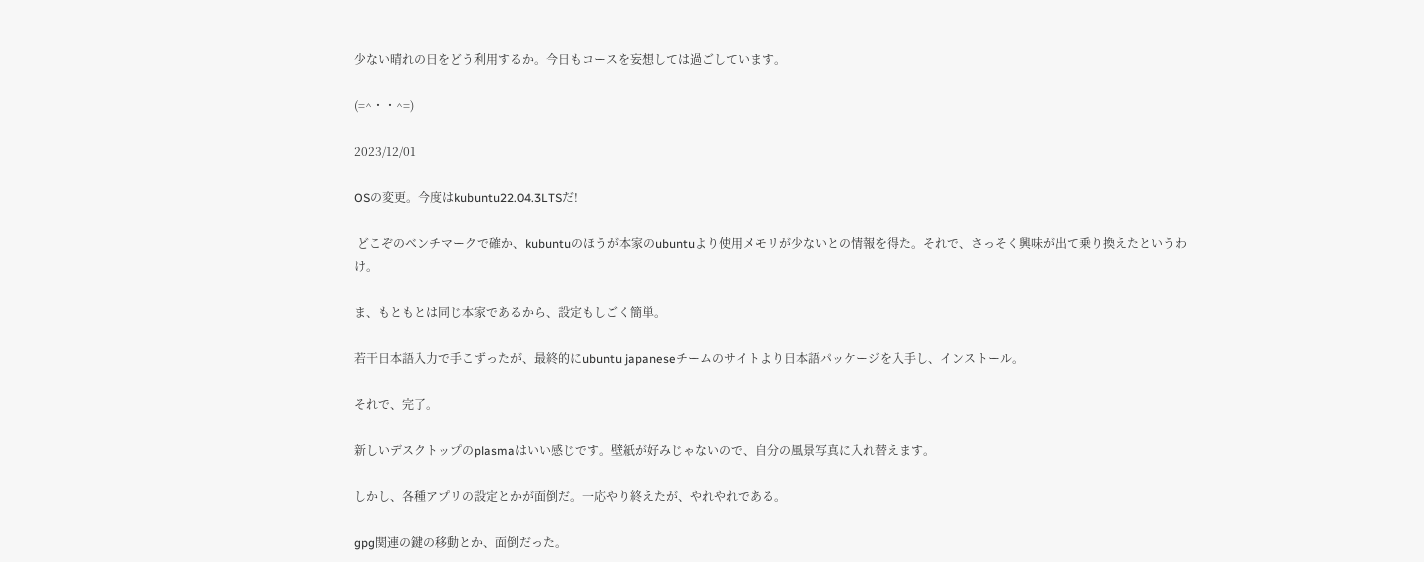少ない晴れの日をどう利用するか。今日もコースを妄想しては過ごしています。

(=^・・^=)

2023/12/01

OSの変更。今度はkubuntu22.04.3LTSだ!

 どこぞのベンチマークで確か、kubuntuのほうが本家のubuntuより使用メモリが少ないとの情報を得た。それで、さっそく興味が出て乗り換えたというわけ。

ま、もともとは同じ本家であるから、設定もしごく簡単。

若干日本語入力で手こずったが、最終的にubuntu japaneseチームのサイトより日本語パッケージを入手し、インストール。

それで、完了。

新しいデスクトップのplasmaはいい感じです。壁紙が好みじゃないので、自分の風景写真に入れ替えます。

しかし、各種アプリの設定とかが面倒だ。一応やり終えたが、やれやれである。

gpg関連の鍵の移動とか、面倒だった。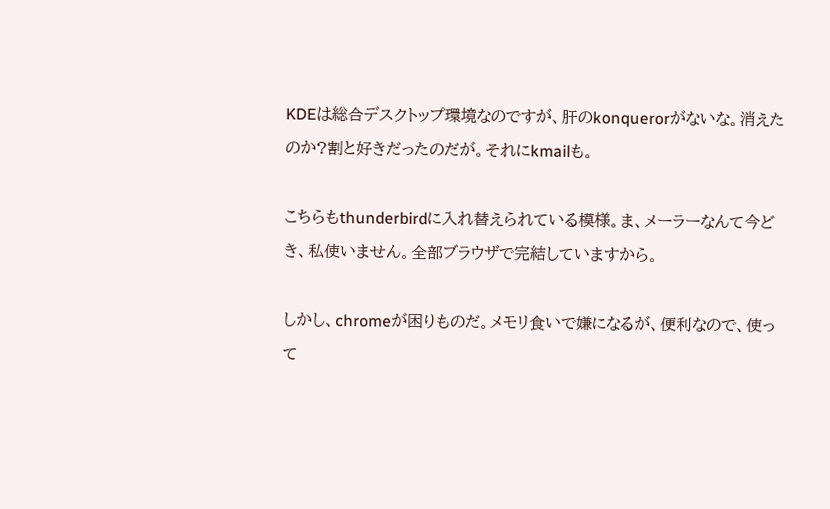KDEは総合デスクトップ環境なのですが、肝のkonquerorがないな。消えたのか?割と好きだったのだが。それにkmailも。

こちらもthunderbirdに入れ替えられている模様。ま、メーラーなんて今どき、私使いません。全部ブラウザで完結していますから。

しかし、chromeが困りものだ。メモリ食いで嫌になるが、便利なので、使って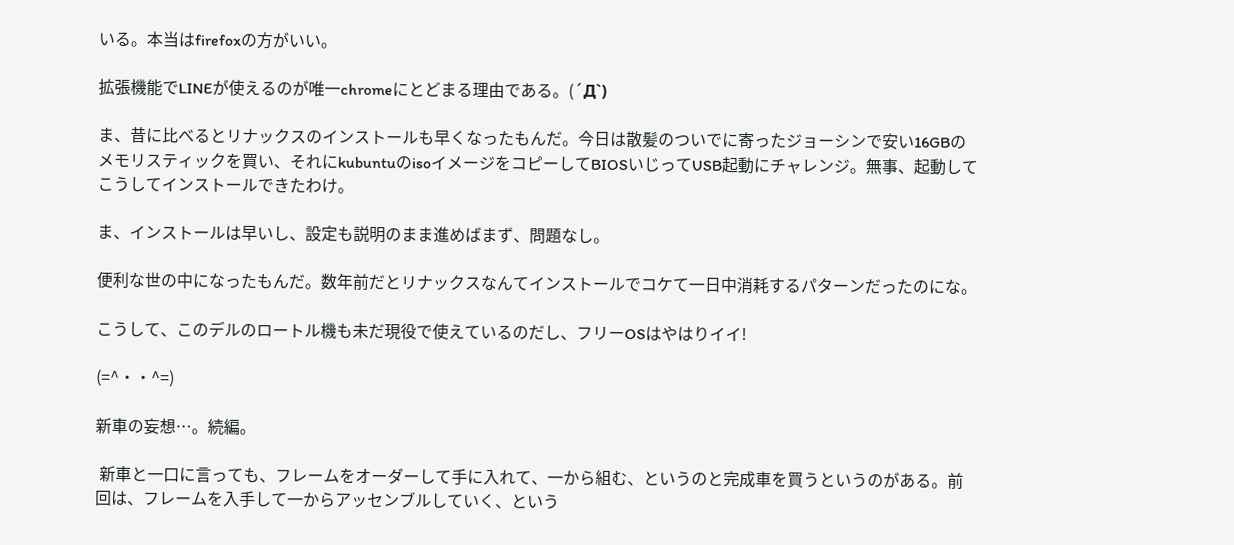いる。本当はfirefoxの方がいい。

拡張機能でLINEが使えるのが唯一chromeにとどまる理由である。(´Д`)

ま、昔に比べるとリナックスのインストールも早くなったもんだ。今日は散髪のついでに寄ったジョーシンで安い16GBのメモリスティックを買い、それにkubuntuのisoイメージをコピーしてBIOSいじってUSB起動にチャレンジ。無事、起動してこうしてインストールできたわけ。

ま、インストールは早いし、設定も説明のまま進めばまず、問題なし。

便利な世の中になったもんだ。数年前だとリナックスなんてインストールでコケて一日中消耗するパターンだったのにな。

こうして、このデルのロートル機も未だ現役で使えているのだし、フリーOSはやはりイイ!

(=^・・^=)

新車の妄想…。続編。

 新車と一口に言っても、フレームをオーダーして手に入れて、一から組む、というのと完成車を買うというのがある。前回は、フレームを入手して一からアッセンブルしていく、という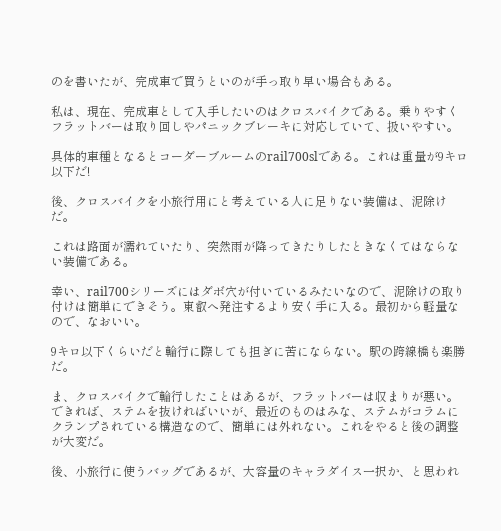のを書いたが、完成車で買うといのが手っ取り早い場合もある。

私は、現在、完成車として入手したいのはクロスバイクである。乗りやすくフラットバーは取り回しやパニックブレーキに対応していて、扱いやすい。

具体的車種となるとコーダーブルームのrail700slである。これは重量が9キロ以下だ!

後、クロスバイクを小旅行用にと考えている人に足りない装備は、泥除けだ。

これは路面が濡れていたり、突然雨が降ってきたりしたときなくてはならない装備である。

幸い、rail700シリーズにはダボ穴が付いているみたいなので、泥除けの取り付けは簡単にできそう。東叡へ発注するより安く手に入る。最初から軽量なので、なおいい。

9キロ以下くらいだと輪行に際しても担ぎに苦にならない。駅の跨線橋も楽勝だ。

ま、クロスバイクで輪行したことはあるが、フラットバーは収まりが悪い。できれば、ステムを抜ければいいが、最近のものはみな、ステムがコラムにクランプされている構造なので、簡単には外れない。これをやると後の調整が大変だ。

後、小旅行に使うバッグであるが、大容量のキャラダイス一択か、と思われ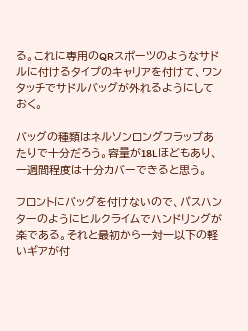る。これに専用のQRスポーツのようなサドルに付けるタイプのキャリアを付けて、ワンタッチでサドルバッグが外れるようにしておく。

バッグの種類はネルソンロングフラップあたりで十分だろう。容量が18Lほどもあり、一週間程度は十分カバーできると思う。

フロントにバッグを付けないので、パスハンターのようにヒルクライムでハンドリングが楽である。それと最初から一対一以下の軽いギアが付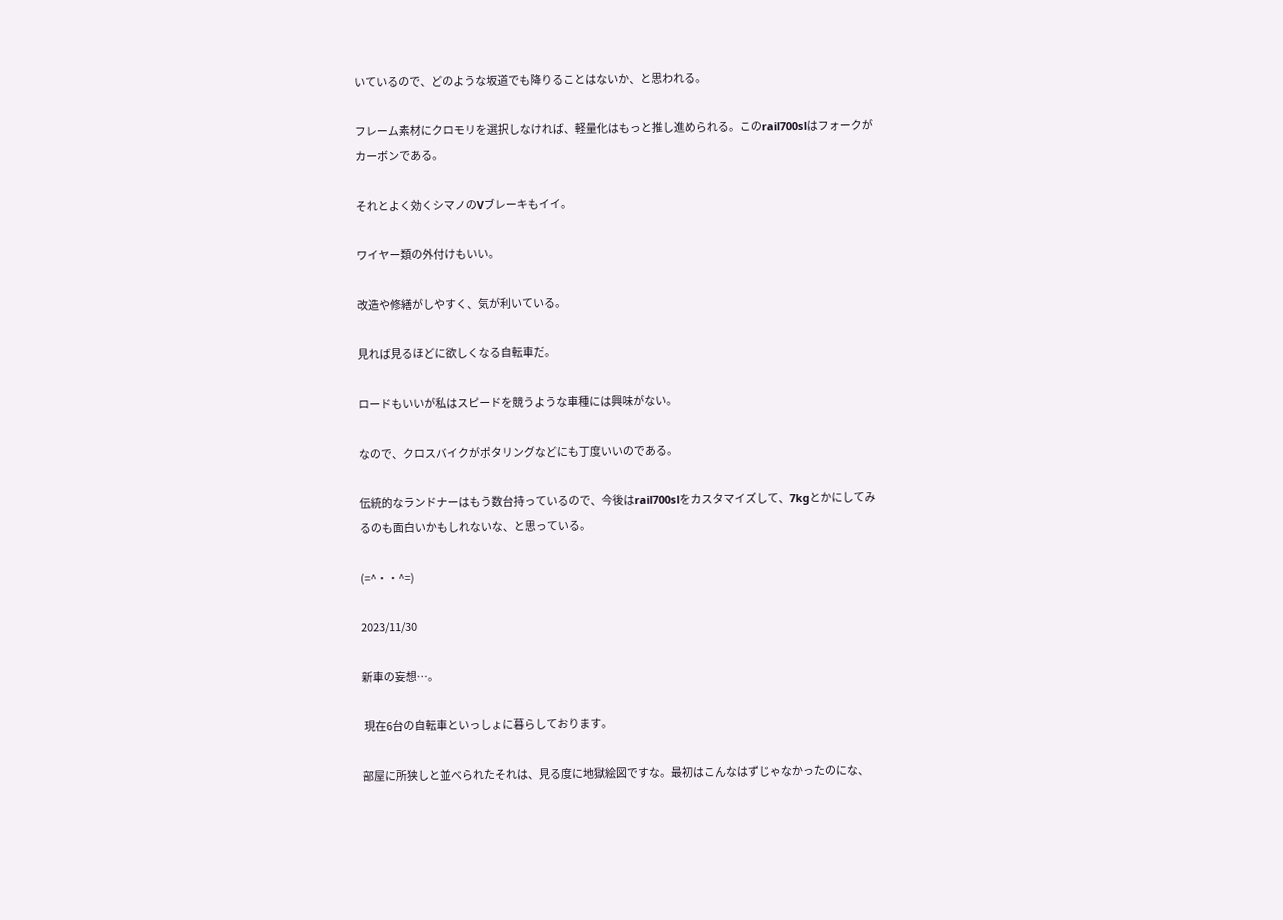いているので、どのような坂道でも降りることはないか、と思われる。

フレーム素材にクロモリを選択しなければ、軽量化はもっと推し進められる。このrail700slはフォークがカーボンである。

それとよく効くシマノのVブレーキもイイ。

ワイヤー類の外付けもいい。

改造や修繕がしやすく、気が利いている。

見れば見るほどに欲しくなる自転車だ。

ロードもいいが私はスピードを競うような車種には興味がない。

なので、クロスバイクがポタリングなどにも丁度いいのである。

伝統的なランドナーはもう数台持っているので、今後はrail700slをカスタマイズして、7kgとかにしてみるのも面白いかもしれないな、と思っている。

(=^・・^=)

2023/11/30

新車の妄想…。

 現在6台の自転車といっしょに暮らしております。

部屋に所狭しと並べられたそれは、見る度に地獄絵図ですな。最初はこんなはずじゃなかったのにな、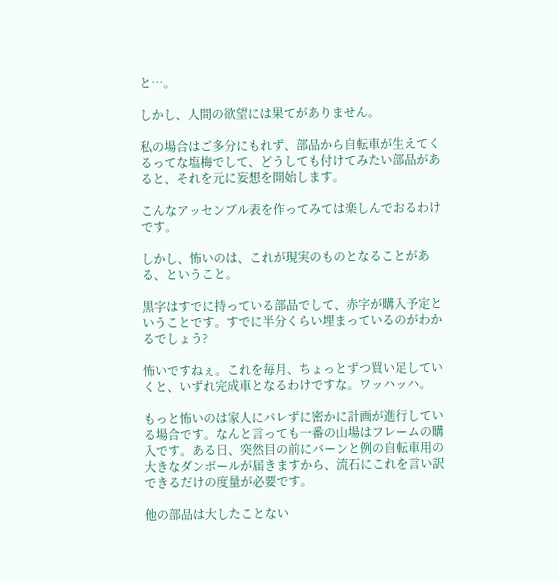と…。

しかし、人間の欲望には果てがありません。

私の場合はご多分にもれず、部品から自転車が生えてくるってな塩梅でして、どうしても付けてみたい部品があると、それを元に妄想を開始します。

こんなアッセンブル表を作ってみては楽しんでおるわけです。

しかし、怖いのは、これが現実のものとなることがある、ということ。

黒字はすでに持っている部品でして、赤字が購入予定ということです。すでに半分くらい埋まっているのがわかるでしょう?

怖いですねぇ。これを毎月、ちょっとずつ買い足していくと、いずれ完成車となるわけですな。ワッハッハ。

もっと怖いのは家人にバレずに密かに計画が進行している場合です。なんと言っても一番の山場はフレームの購入です。ある日、突然目の前にバーンと例の自転車用の大きなダンボールが届きますから、流石にこれを言い訳できるだけの度量が必要です。

他の部品は大したことない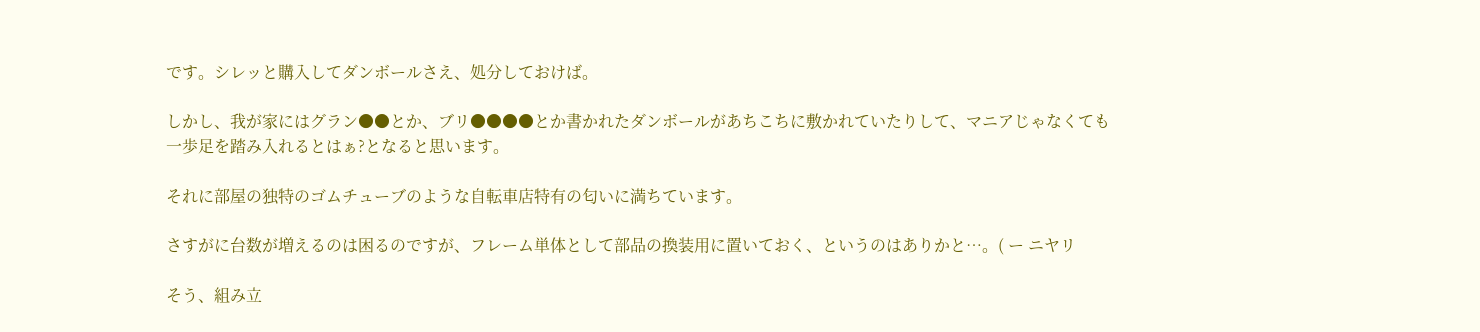です。シレッと購入してダンボールさえ、処分しておけば。

しかし、我が家にはグラン●●とか、ブリ●●●●とか書かれたダンボールがあちこちに敷かれていたりして、マニアじゃなくても一歩足を踏み入れるとはぁ?となると思います。

それに部屋の独特のゴムチューブのような自転車店特有の匂いに満ちています。

さすがに台数が増えるのは困るのですが、フレーム単体として部品の換装用に置いておく、というのはありかと…。( ー ニヤリ

そう、組み立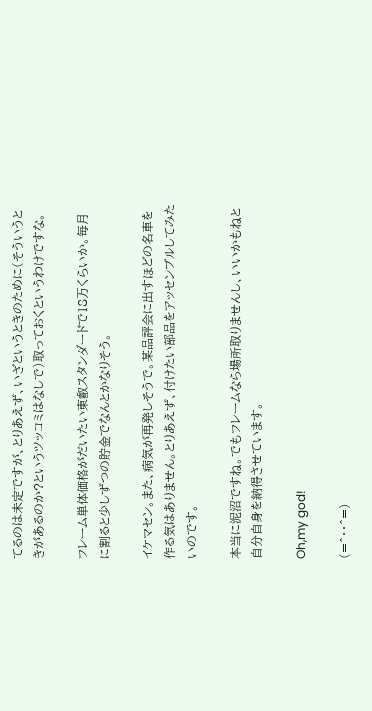てるのは未定ですが、とりあえず、いざというときのために(そういうときがあるのか?というツッコミはなしで)取っておくというわけですな。

フレーム単体価格がだいたい東叡スタンダードで18万くらいか。毎月に割ると少しずつの貯金でなんとかなりそう。

イケマセン。また、病気が再発しそうで。某品評会に出すほどの名車を作る気はありません。とりあえず、付けたい部品をアッセンブルしてみたいのです。

本当に泥沼ですね。でもフレームなら場所取りませんし、いいかもねと自分自身を納得させています。

Oh,my god!

(=^・・^=)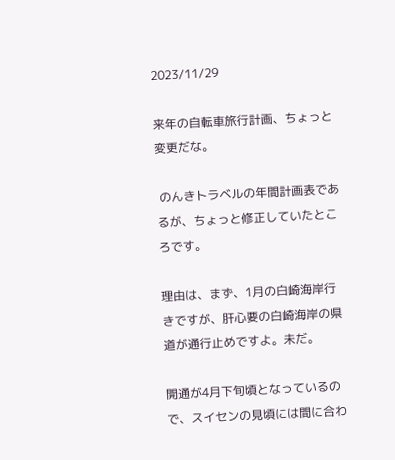2023/11/29

来年の自転車旅行計画、ちょっと変更だな。

 のんきトラベルの年間計画表であるが、ちょっと修正していたところです。

理由は、まず、1月の白崎海岸行きですが、肝心要の白崎海岸の県道が通行止めですよ。未だ。

開通が4月下旬頃となっているので、スイセンの見頃には間に合わ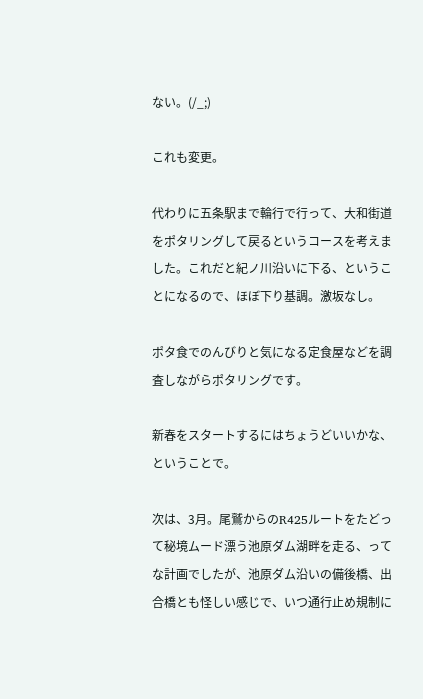ない。(/_;)

これも変更。

代わりに五条駅まで輪行で行って、大和街道をポタリングして戻るというコースを考えました。これだと紀ノ川沿いに下る、ということになるので、ほぼ下り基調。激坂なし。

ポタ食でのんびりと気になる定食屋などを調査しながらポタリングです。

新春をスタートするにはちょうどいいかな、ということで。

次は、3月。尾鷲からのR425ルートをたどって秘境ムード漂う池原ダム湖畔を走る、ってな計画でしたが、池原ダム沿いの備後橋、出合橋とも怪しい感じで、いつ通行止め規制に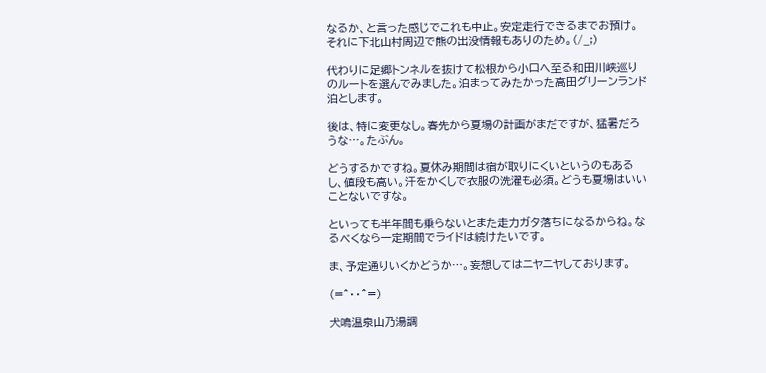なるか、と言った感じでこれも中止。安定走行できるまでお預け。それに下北山村周辺で熊の出没情報もありのため。(/_;)

代わりに足郷トンネルを抜けて松根から小口へ至る和田川峡巡りのルートを選んでみました。泊まってみたかった高田グリーンランド泊とします。

後は、特に変更なし。春先から夏場の計画がまだですが、猛暑だろうな…。たぶん。

どうするかですね。夏休み期間は宿が取りにくいというのもあるし、値段も高い。汗をかくしで衣服の洗濯も必須。どうも夏場はいいことないですな。

といっても半年間も乗らないとまた走力ガタ落ちになるからね。なるべくなら一定期間でライドは続けたいです。

ま、予定通りいくかどうか…。妄想してはニヤニヤしております。

(=^・・^=)

犬鳴温泉山乃湯調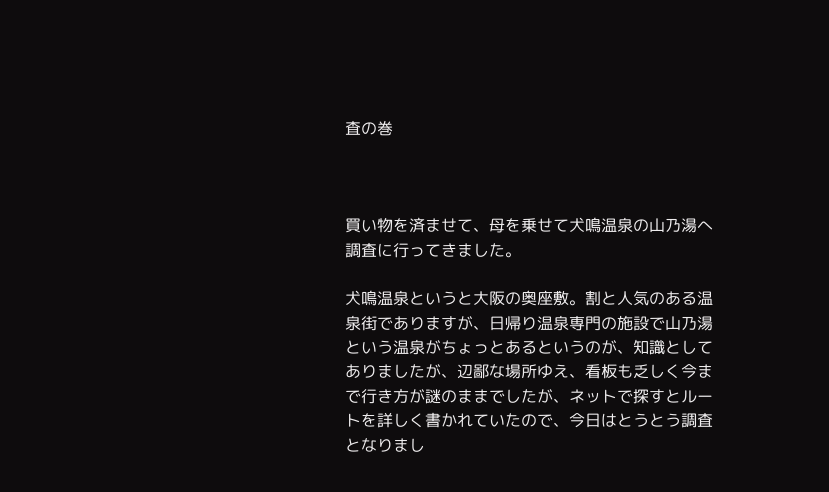査の巻



買い物を済ませて、母を乗せて犬鳴温泉の山乃湯へ調査に行ってきました。

犬鳴温泉というと大阪の奥座敷。割と人気のある温泉街でありますが、日帰り温泉専門の施設で山乃湯という温泉がちょっとあるというのが、知識としてありましたが、辺鄙な場所ゆえ、看板も乏しく今まで行き方が謎のままでしたが、ネットで探すとルートを詳しく書かれていたので、今日はとうとう調査となりまし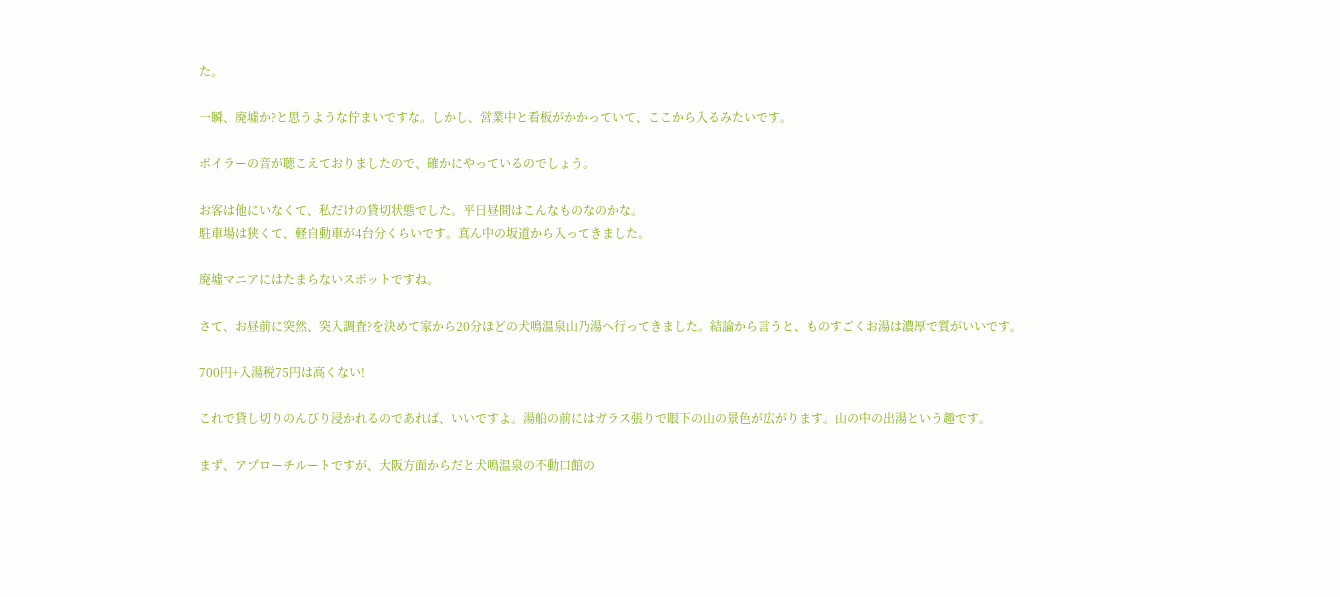た。

一瞬、廃墟か?と思うような佇まいですな。しかし、営業中と看板がかかっていて、ここから入るみたいです。

ボイラーの音が聴こえておりましたので、確かにやっているのでしょう。

お客は他にいなくて、私だけの貸切状態でした。平日昼間はこんなものなのかな。
駐車場は狭くて、軽自動車が4台分くらいです。真ん中の坂道から入ってきました。

廃墟マニアにはたまらないスポットですね。

さて、お昼前に突然、突入調査?を決めて家から20分ほどの犬鳴温泉山乃湯へ行ってきました。結論から言うと、ものすごくお湯は濃厚で質がいいです。

700円+入湯税75円は高くない!

これで貸し切りのんびり浸かれるのであれば、いいですよ。湯船の前にはガラス張りで眼下の山の景色が広がります。山の中の出湯という趣です。

まず、アプローチルートですが、大阪方面からだと犬鳴温泉の不動口館の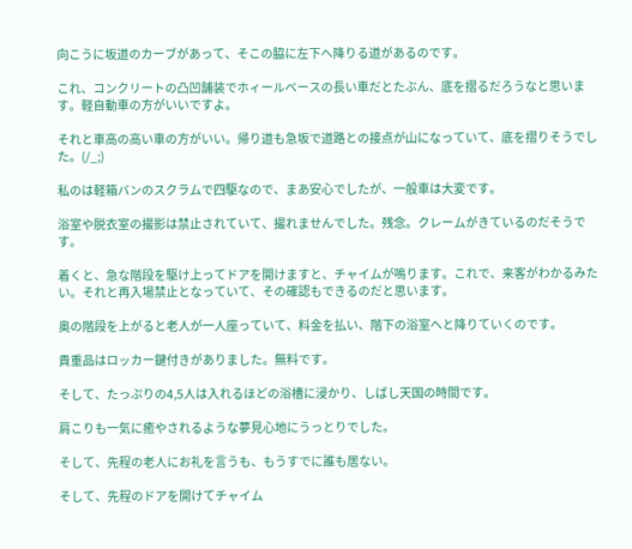向こうに坂道のカーブがあって、そこの脇に左下へ降りる道があるのです。

これ、コンクリートの凸凹舗装でホィールベースの長い車だとたぶん、底を摺るだろうなと思います。軽自動車の方がいいですよ。

それと車高の高い車の方がいい。帰り道も急坂で道路との接点が山になっていて、底を摺りそうでした。(/_;)

私のは軽箱バンのスクラムで四駆なので、まあ安心でしたが、一般車は大変です。

浴室や脱衣室の撮影は禁止されていて、撮れませんでした。残念。クレームがきているのだそうです。

着くと、急な階段を駆け上ってドアを開けますと、チャイムが鳴ります。これで、来客がわかるみたい。それと再入場禁止となっていて、その確認もできるのだと思います。

奥の階段を上がると老人が一人座っていて、料金を払い、階下の浴室へと降りていくのです。

貴重品はロッカー鍵付きがありました。無料です。

そして、たっぷりの4,5人は入れるほどの浴槽に浸かり、しばし天国の時間です。

肩こりも一気に癒やされるような夢見心地にうっとりでした。

そして、先程の老人にお礼を言うも、もうすでに誰も居ない。

そして、先程のドアを開けてチャイム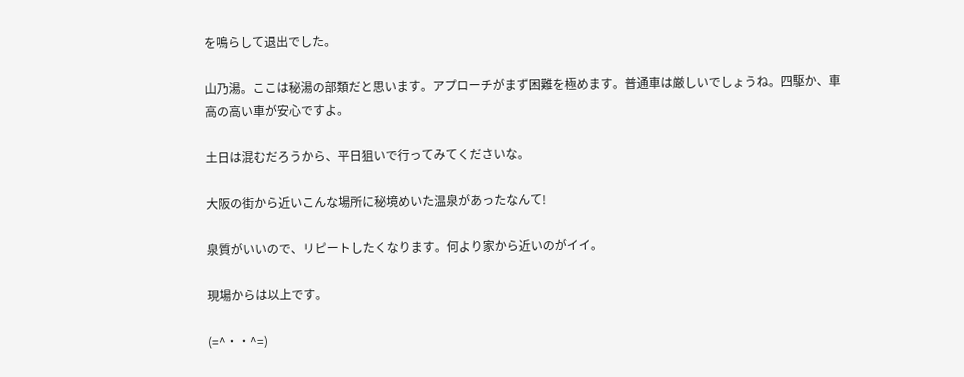を鳴らして退出でした。

山乃湯。ここは秘湯の部類だと思います。アプローチがまず困難を極めます。普通車は厳しいでしょうね。四駆か、車高の高い車が安心ですよ。

土日は混むだろうから、平日狙いで行ってみてくださいな。

大阪の街から近いこんな場所に秘境めいた温泉があったなんて!

泉質がいいので、リピートしたくなります。何より家から近いのがイイ。

現場からは以上です。

(=^・・^=)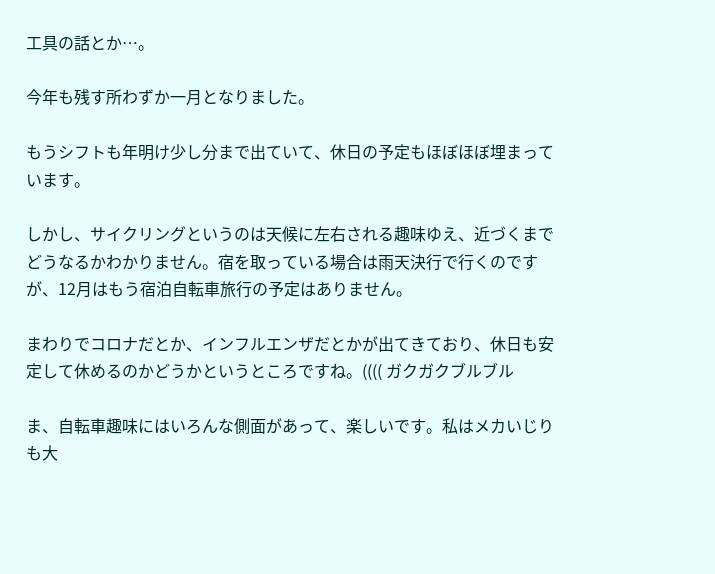工具の話とか…。

今年も残す所わずか一月となりました。

もうシフトも年明け少し分まで出ていて、休日の予定もほぼほぼ埋まっています。

しかし、サイクリングというのは天候に左右される趣味ゆえ、近づくまでどうなるかわかりません。宿を取っている場合は雨天決行で行くのですが、12月はもう宿泊自転車旅行の予定はありません。

まわりでコロナだとか、インフルエンザだとかが出てきており、休日も安定して休めるのかどうかというところですね。(((( ガクガクブルブル

ま、自転車趣味にはいろんな側面があって、楽しいです。私はメカいじりも大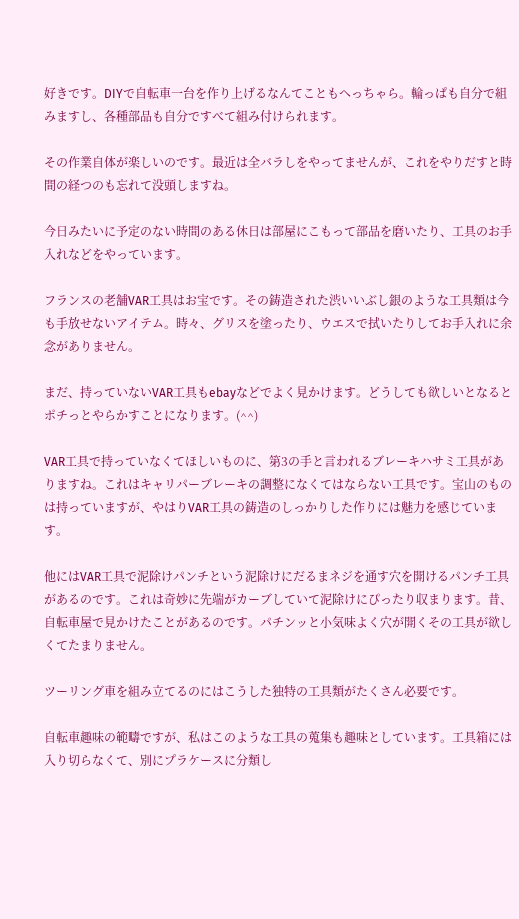好きです。DIYで自転車一台を作り上げるなんてこともへっちゃら。輪っぱも自分で組みますし、各種部品も自分ですべて組み付けられます。

その作業自体が楽しいのです。最近は全バラしをやってませんが、これをやりだすと時間の経つのも忘れて没頭しますね。

今日みたいに予定のない時間のある休日は部屋にこもって部品を磨いたり、工具のお手入れなどをやっています。

フランスの老舗VAR工具はお宝です。その鋳造された渋いいぶし銀のような工具類は今も手放せないアイテム。時々、グリスを塗ったり、ウエスで拭いたりしてお手入れに余念がありません。

まだ、持っていないVAR工具もebayなどでよく見かけます。どうしても欲しいとなるとポチっとやらかすことになります。(^^)

VAR工具で持っていなくてほしいものに、第3の手と言われるブレーキハサミ工具がありますね。これはキャリパーブレーキの調整になくてはならない工具です。宝山のものは持っていますが、やはりVAR工具の鋳造のしっかりした作りには魅力を感じています。

他にはVAR工具で泥除けパンチという泥除けにだるまネジを通す穴を開けるパンチ工具があるのです。これは奇妙に先端がカーブしていて泥除けにぴったり収まります。昔、自転車屋で見かけたことがあるのです。パチンッと小気味よく穴が開くその工具が欲しくてたまりません。

ツーリング車を組み立てるのにはこうした独特の工具類がたくさん必要です。

自転車趣味の範疇ですが、私はこのような工具の蒐集も趣味としています。工具箱には入り切らなくて、別にプラケースに分類し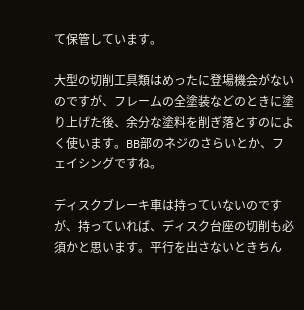て保管しています。

大型の切削工具類はめったに登場機会がないのですが、フレームの全塗装などのときに塗り上げた後、余分な塗料を削ぎ落とすのによく使います。BB部のネジのさらいとか、フェイシングですね。

ディスクブレーキ車は持っていないのですが、持っていれば、ディスク台座の切削も必須かと思います。平行を出さないときちん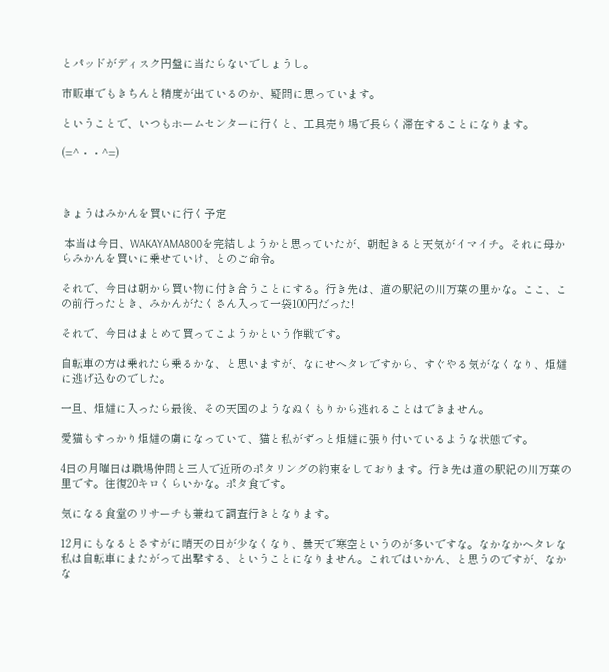とパッドがディスク円盤に当たらないでしょうし。

市販車でもきちんと精度が出ているのか、疑問に思っています。

ということで、いつもホームセンターに行くと、工具売り場で長らく滞在することになります。

(=^・・^=)



きょうはみかんを買いに行く予定

 本当は今日、WAKAYAMA800を完結しようかと思っていたが、朝起きると天気がイマイチ。それに母からみかんを買いに乗せていけ、とのご命令。

それで、今日は朝から買い物に付き合うことにする。行き先は、道の駅紀の川万葉の里かな。ここ、この前行ったとき、みかんがたくさん入って一袋100円だった!

それで、今日はまとめて買ってこようかという作戦です。

自転車の方は乗れたら乗るかな、と思いますが、なにせヘタレですから、すぐやる気がなくなり、炬燵に逃げ込むのでした。

一旦、炬燵に入ったら最後、その天国のようなぬくもりから逃れることはできません。

愛猫もすっかり炬燵の虜になっていて、猫と私がずっと炬燵に張り付いているような状態です。

4日の月曜日は職場仲間と三人で近所のポタリングの約束をしております。行き先は道の駅紀の川万葉の里です。往復20キロくらいかな。ポタ食です。

気になる食堂のリサーチも兼ねて調査行きとなります。

12月にもなるとさすがに晴天の日が少なくなり、曇天で寒空というのが多いですな。なかなかヘタレな私は自転車にまたがって出撃する、ということになりません。これではいかん、と思うのですが、なかな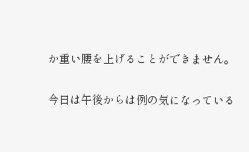か重い腰を上げることができません。

今日は午後からは例の気になっている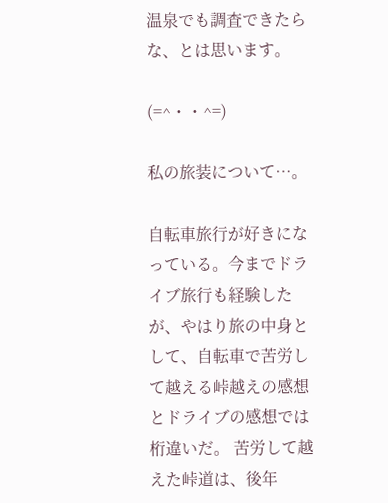温泉でも調査できたらな、とは思います。

(=^・・^=)

私の旅装について…。

自転車旅行が好きになっている。今までドライブ旅行も経験したが、やはり旅の中身として、自転車で苦労して越える峠越えの感想とドライブの感想では桁違いだ。 苦労して越えた峠道は、後年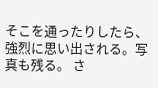そこを通ったりしたら、強烈に思い出される。写真も残る。 さ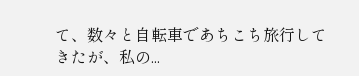て、数々と自転車であちこち旅行してきたが、私の...